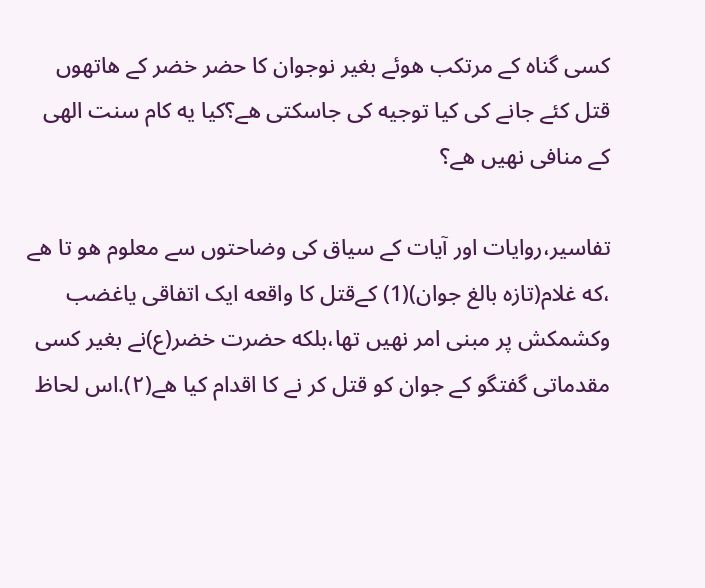کسی گناه کے مرتکب هوئے بغیر نوجوان کا حضر خضر کے هاتهوں قتل کئے جانے کی کیا توجیه کی جاسکتی هے؟کیا یه کام سنت الهی کے منافی نهیں هے؟

تفاسیر،روایات اور آیات کے سیاق کی وضاحتوں سے معلوم هو تا هے ،که غلام(تازه بالغ جوان)(1) کےقتل کا واقعه ایک اتفاقی یاغضب وکشمکش پر مبنی امر نهیں تها،بلکه حضرت خضر(ع)نے بغیر کسی مقدماتی گفتگو کے جوان کو قتل کر نے کا اقدام کیا هے(٢).اس لحاظ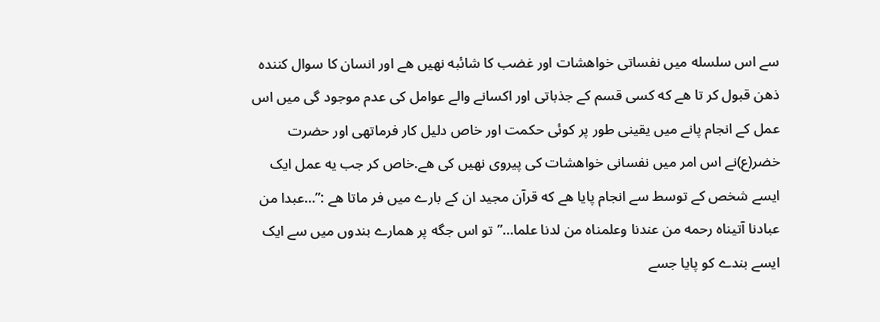سے اس سلسله میں نفساتی خواهشات اور غضب کا شائبه نھیں هے اور انسان کا سوال کننده ذهن قبول کر تا هے که کسی قسم کے جذباتی اور اکسانے والے عوامل کی عدم موجود گی میں اس عمل کے انجام پانے میں یقینی طور پر کوئی حکمت اور خاص دلیل کار فرماتهی اور حضرت خضر(ع)نے اس امر میں نفسانی خواهشات کی پیروی نهیں کی هے.خاص کر جب یه عمل ایک ایسے شخص کے توسط سے انجام پایا هے که قرآن مجید ان کے بارے میں فر ماتا هے :”…عبدا من عبادنا آتیناه رحمه من عندنا وعلمناه من لدنا علما…”تو اس جگه پر همارے بندوں میں سے ایک ایسے بندے کو پایا جسے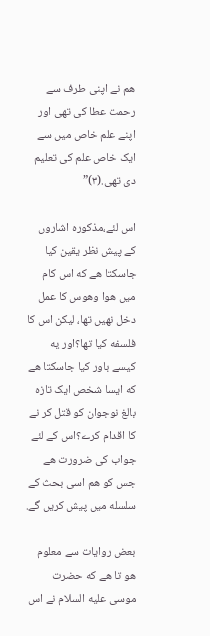هم نے اپنی طرف سے رحمت عطا کی تهی اور اپنے علم خاص میں سے ایک خاص علم کی تعلیم دی تهی.(٣)”

اس لئے،مذکوره اشاروں کے پیش نظر یقین کیا جاسکتا هے که اس کام میں هوا وهوس کا عمل دخل نهیں تھا، لیکن اس کا فلسفه کیا تها؟اور یه کیسے باور کیا جاسکتا هے که ایسا شخص ایک تازه بالغ نوجوان کو قتل کر نے کا اقدام کرے؟اس کے لئے جواب کی ضرورت هے جس کو هم اسی بحث کے سلسله میں پیش کریں گے.

بعض روایات سے معلوم هو تا هے که حضرت موسی علیه السلام نے اس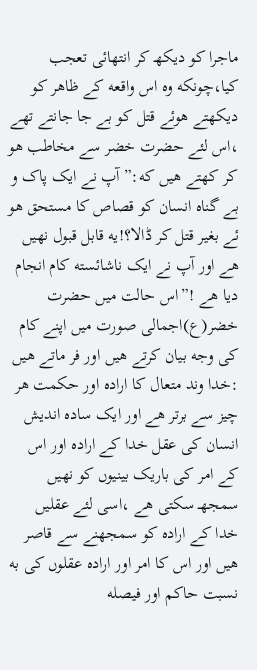ماجرا کو دیکهـ کر انتهائی تعجب کیا،چونکه وه اس واقعه کے ظاھر کو دیکھتے ھوئے قتل کو بے جا جانتے تھے ،اس لئے حضرت خضر سے مخاطب هو کر کهتے هیں که:” آپ نے ایک پاک و بے گناه انسان کو قصاص کا مستحق هو ئے بغیر قتل کر ڈالا؟!یه قابل قبول نهیں هے اور آپ نے ایک ناشائسته کام انجام دیا هے !”اس حالت میں حضرت خضر(ع)اجمالی صورت میں اپنے کام کی وجه بیان کرتے هیں اور فر ماتے هیں :خدا وند متعال کا اراده اور حکمت هر چیز سے برتر هے اور ایک ساده اندیش انسان کی عقل خدا کے اراده اور اس کے امر کی باریک بینیوں کو نهیں سمجھـ سکتی هے ،اسی لئے عقلیں خدا کے اراده کو سمجھنے سے قاصر هیں اور اس کا امر اور اراده عقلوں کی به نسبت حاکم اور فیصله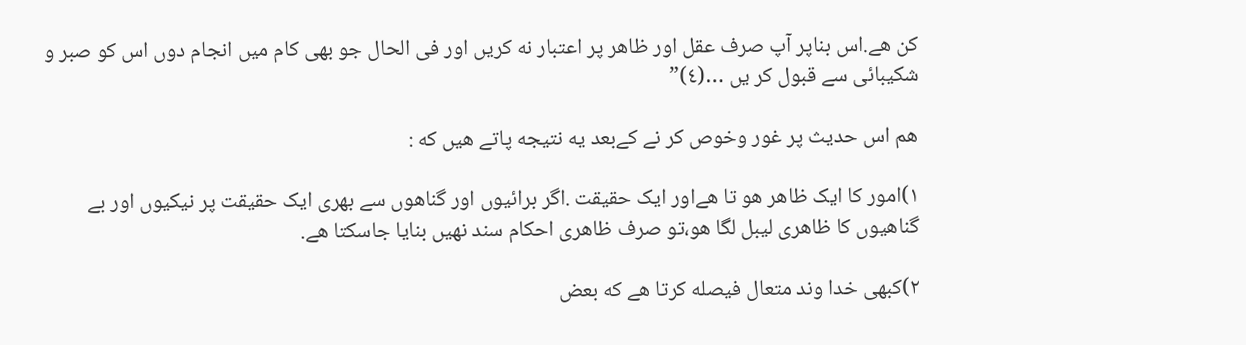کن هے.اس بناپر آپ صرف عقل اور ظاهر پر اعتبار نه کریں اور فی الحال جو بهی کام میں انجام دوں اس کو صبر و شکیبائی سے قبول کر یں …(٤)”

هم اس حدیث پر غور وخوص کر نے کےبعد یه نتیجه پاتے هیں که :

١)امور کا ایک ظاهر هو تا هےاور ایک حقیقت .اگر برائیوں اور گناهوں سے بهری ایک حقیقت پر نیکیوں اور بے گناهیوں کا ظاهری لیبل لگا هو،تو صرف ظاهری احکام سند نھیں بنایا جاسکتا هے.

٢)کبھی خدا وند متعال فیصله کرتا هے که بعض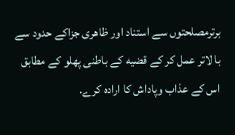برترمصلحتوں سے استناد اور ظاهری جزاکے حدود سے با لاتر عمل کر کے قضیه کے باطنی پهلو کے مطابق اس کے عذاب وپاداش کا اراده کرے.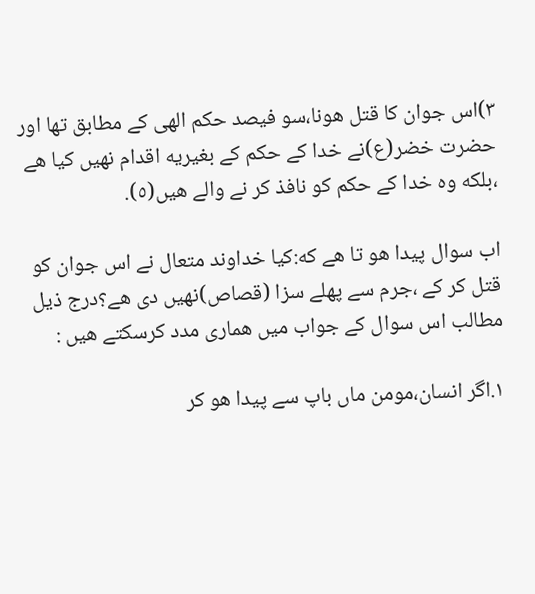٣)اس جوان کا قتل هونا،سو فیصد حکم الهی کے مطابق تها اور حضرت خضر(ع)نے خدا کے حکم کے بغیریه اقدام نهیں کیا هے ،بلکه وه خدا کے حکم کو نافذ کر نے والے هیں(٥).

اب سوال پیدا هو تا هے که:کیا خداوند متعال نے اس جوان کو قتل کر کے ،جرم سے پهلے سزا (قصاص)نهیں دی هے؟درج ذیل مطالب اس سوال کے جواب میں ھماری مدد کرسکتے هیں :

١.اگر انسان،مومن ماں باپ سے پیدا هو کر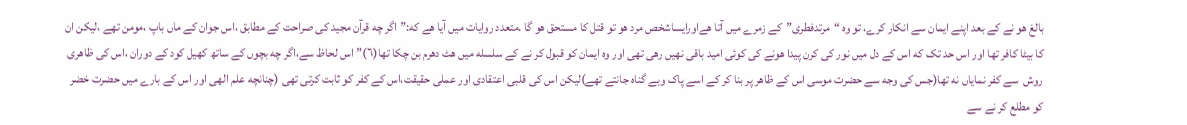بالغ هو نے کے بعد اپنے ایمان سے انکار کرے، تو وه “مرتدفطری”کے زمرے میں آتا هےاورایساشخص مرد هو تو قتل کا مستحق هو گا .متعدد روایات میں آیا هے که:”اگر چه قرآن مجید کی صراحت کے مطابق ،اس جوان کے ماں باپ ،مومن تھے ،لیکن ان کا بیٹا کافر تها اور اس حد تک که اس کے دل میں نور کی کرن پیدا هونے کی کوئی امید باقی نهیں رهی تھی اور وه ایمان کو قبول کر نے کے سلسله میں هٹ دهرم بن چکا تھا(٦)”اس لحاظ سے،اگر چه بچوں کے ساتھ کھیل کود کے دوران ،اس کی ظاهری روش  سے کفر نمایاں نه تها(جس کی وجه سے حضرت موسی اس کے ظاهر پر بنا کر کے اسے پاک وبے گناه جانتے تهے)لیکن اس کی قلبی اعتقادی اور عملی حقیقت،اس کے کفر کو ثابت کرتی تهی (چنانچه علم الهی اور اس کے بارے میں حضرت خضر کو مطلع کر نے سے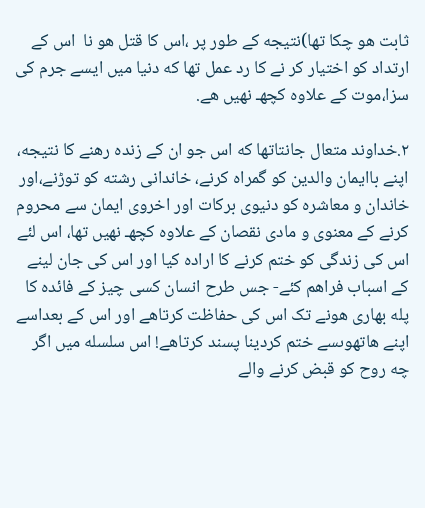ثابت هو چکا تها)نتیجه کے طور پر ،اس کا قتل هو نا  اس کے ارتداد کو اختیار کر نے کا رد عمل تها که دنیا میں ایسے جرم کی سزا،موت کے علاوه کچھـ نهیں هے.

٢.خداوند متعال جانتاتھا که اس جو ان کے زنده رهنے کا نتیجه، اپنے باایمان والدین کو گمراه کرنے، خاندانی رشته کو توڑنے،اور خاندان و معاشره کو دنیوی برکات اور اخروی ایمان سے محروم کرنے کے معنوی و مادی نقصان کے علاوه کچھـ نهیں تھا، اس لئے اس کی زندگی کو ختم کرنے کا اراده کیا اور اس کی جان لینے کے اسباب فراهم کئے- جس طرح انسان کسی چیز کے فائده کا پله بھاری هونے تک اس کی حفاظت کرتاهے اور اس کے بعداسے اپنے هاتھوںسے ختم کردینا پسند کرتاهے! اس سلسله میں اگر چه روح کو قبض کرنے والے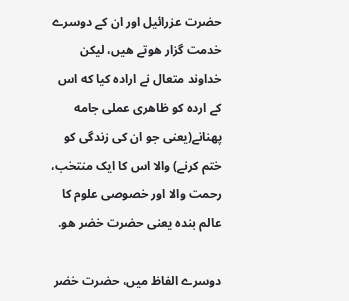حضرت عزرائیل اور ان کے دوسرے خدمت گزار هوتے هیں، لیکن خداوند متعال نے اراده کیا که اس کے ارده کو ظاهری عملی جامه پهنانے(یعنی جو ان کی زندگی کو ختم کرنے) والا اس کا ایک منتخب، رحمت والا اور خصوصی علوم کا عالم بنده یعنی حضرت خضر هو.

دوسرے الفاظ میں، حضرت خضر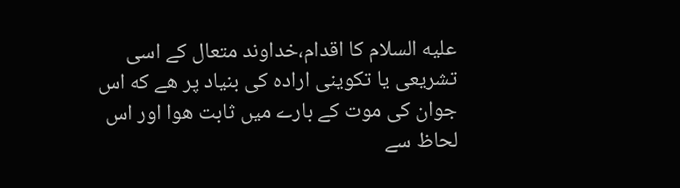علیه السلام کا اقدام،خداوند متعال کے اسی تشریعی یا تکوینی اراده کی بنیاد پر هے که اس جوان کی موت کے بارے میں ثابت هوا اور اس لحاظ سے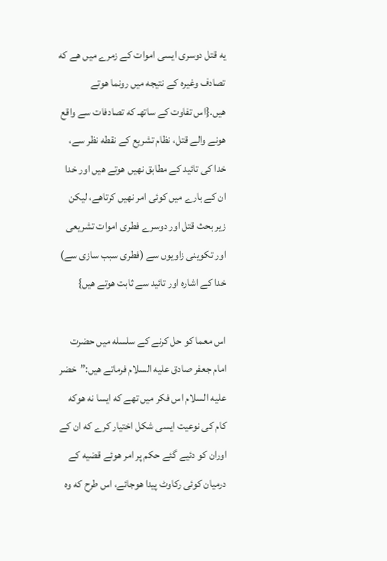یه قتل دوسری ایسی اموات کے زمرے میں هے که تصادف وغیره کے نتیجه میں رونما هوتے هیں.{اس تفاوت کے ساتھـ که تصادفات سے واقع هونے والے قتل، نظام تشریع کے نقطه نظر سے، خدا کی تائید کے مطابق نهیں هوتے هیں اور خدا ان کے بارے میں کوئی امر نهیں کرتاهے، لیکن زیر بحث قتل اور دوسرے فطری اموات تشریعی اور تکوینی زاویوں سے (فطری سبب سازی سے) خدا کے اشاره اور تائید سے ثابت هوتے هیں}

اس معما کو حل کرنے کے سلسله میں حضرت امام جعفر صادق علیه السلام فرماتے هیں:”خضر علیه السلام اس فکر میں تھے که ایسا نه هوکه کام کی نوعیت ایسی شکل اختیار کرے که ان کے اوران کو دئیے گئے حکم پر امر هوئے قضیه کے درمیان کوئی رکاوٹ پیدا هوجائے، اس طرح که وه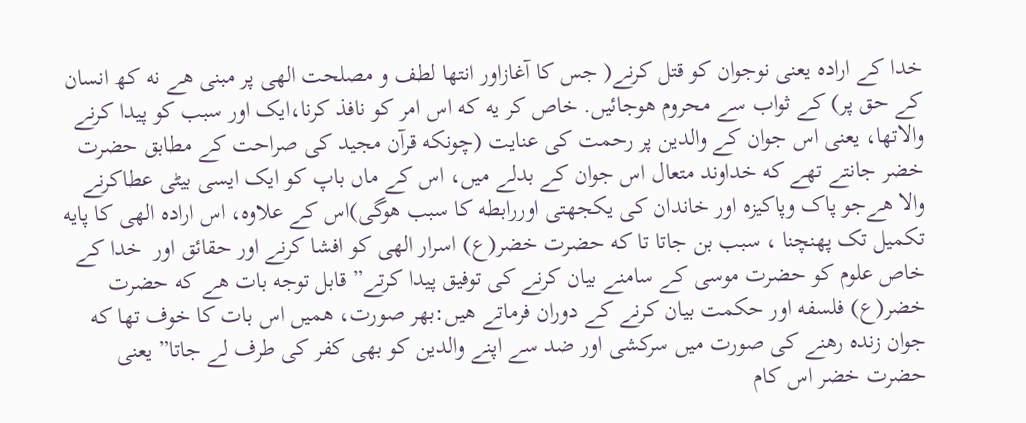خدا کے اراده یعنی نوجوان کو قتل کرنے( جس کا آغازاور انتها لطف و مصلحت الهی پر مبنی هے نه کھ انسان کے حق پر) کے ثواب سے محروم هوجائیں. خاص کر یه که اس امر کو نافذ کرنا،ایک اور سبب کو پیدا کرنے والاتھا، یعنی اس جوان کے والدین پر رحمت کی عنایت (چونکه قرآن مجید کی صراحت کے مطابق حضرت خضر جانتے تھے که خداوند متعال اس جوان کے بدلے میں، اس کے ماں باپ کو ایک ایسی بیٹی عطاکرنے والا هےجو پاک وپاکیزه اور خاندان کی یکجهتی اوررابطه کا سبب هوگی)اس کے علاوه، اس اراده الهی کا پایه تکمیل تک پھنچنا ، سبب بن جاتا تا که حضرت خضر(ع) اسرار الهی کو افشا کرنے اور حقائق اور  خدا کے خاص علوم کو حضرت موسی کے سامنے بیان کرنے کی توفیق پیدا کرتے” قابل توجه بات هے که حضرت خضر(ع) فلسفه اور حکمت بیان کرنے کے دوران فرماتے هیں:بهر صورت، همیں اس بات کا خوف تھا که جوان زنده رهنے کی صورت میں سرکشی اور ضد سے اپنے والدین کو بھی کفر کی طرف لے جاتا” یعنی حضرت خضر اس کام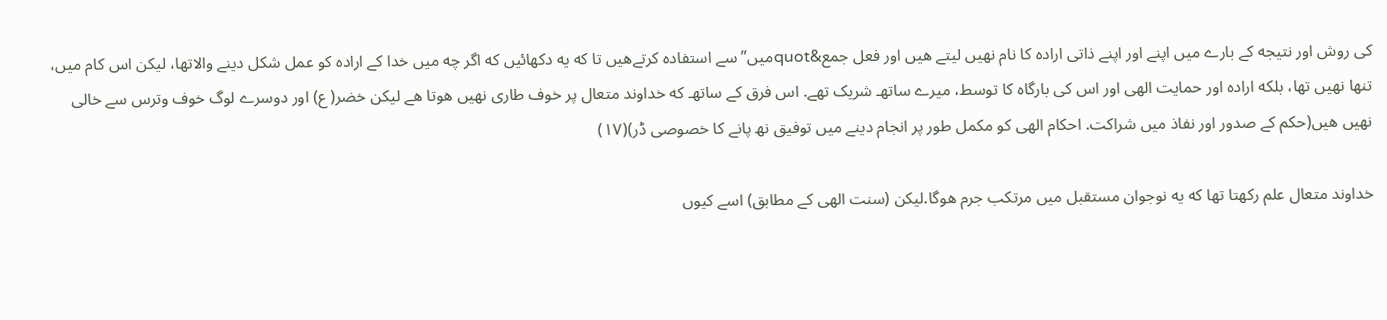کی روش اور نتیجه کے بارے میں اپنے اور اپنے ذاتی اراده کا نام نهیں لیتے هیں اور فعل جمع&quotمیں” سے استفاده کرتےهیں تا که یه دکھائیں که اگر چه میں خدا کے اراده کو عمل شکل دینے والاتھا، لیکن اس کام میں، تنها نهیں تھا، بلکه اراده اور حمایت الهی اور اس کی بارگاه کا توسط، میرے ساتھـ شریک تھے. اس فرق کے ساتھـ که خداوند متعال پر خوف طاری نهیں هوتا هے لیکن خضر( ع) اور دوسرے لوگ خوف وترس سے خالی نهیں هیں(حکم کے صدور اور نفاذ میں شراکت. احکام الهی کو مکمل طور پر انجام دینے میں توفیق نھ پانے کا خصوصی ڈر)(١٧)

خداوند متعال علم رکھتا تھا که یه نوجوان مستقبل میں مرتکب جرم هوگا.لیکن (سنت الهی کے مطابق) اسے کیوں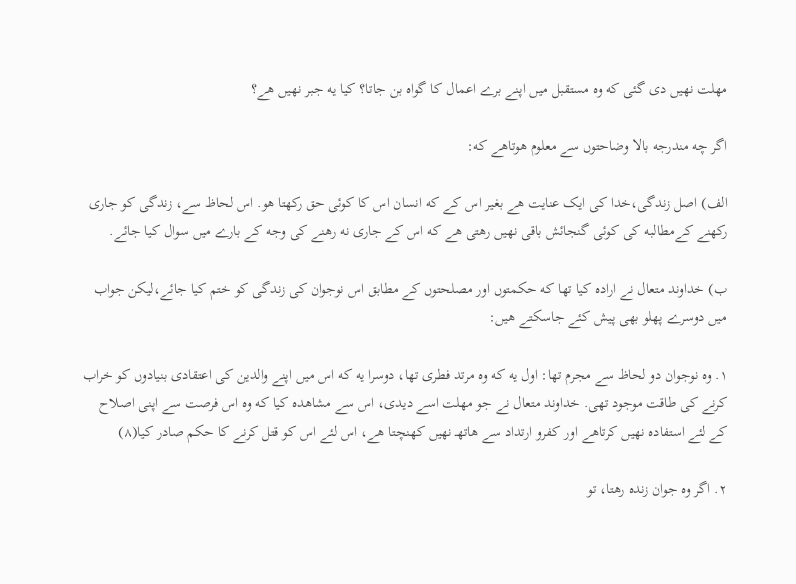مهلت نهیں دی گئی که وه مستقبل میں اپنے برے اعمال کا گواه بن جاتا؟ کیا یه جبر نهیں هے؟

اگر چه مندرجه بالا وضاحتوں سے معلوم هوتاهے که:

الف) اصل زندگی،خدا کی ایک عنایت هے بغیر اس کے که انسان اس کا کوئی حق رکھتا هو. اس لحاظ سے، زندگی کو جاری رکھنے کےمطالبه کی کوئی گنجائش باقی نهیں رهتی هے که اس کے جاری نه رهنے کی وجه کے بارے میں سوال کیا جائے.

ب) خداوند متعال نے اراده کیا تھا که حکمتوں اور مصلحتوں کے مطابق اس نوجوان کی زندگی کو ختم کیا جائے،لیکن جواب میں دوسرے پھلو بھی پیش کئے جاسکتے هیں:

١. وه نوجوان دو لحاظ سے مجرم تھا: اول یه که وه مرتد فطری تھا، دوسرا یه که اس میں اپنے والدین کی اعتقادی بنیادوں کو خراب کرنے کی طاقت موجود تھی. خداوند متعال نے جو مهلت اسے دیدی، اس سے مشاهده کیا که وه اس فرصت سے اپنی اصلاح کے لئے استفاده نهیں کرتاهے اور کفرو ارتداد سے هاتهـ نهیں کھنچتا هے، اس لئے اس کو قتل کرنے کا حکم صادر کیا(٨)

٢. اگر وه جوان زنده رهتا، تو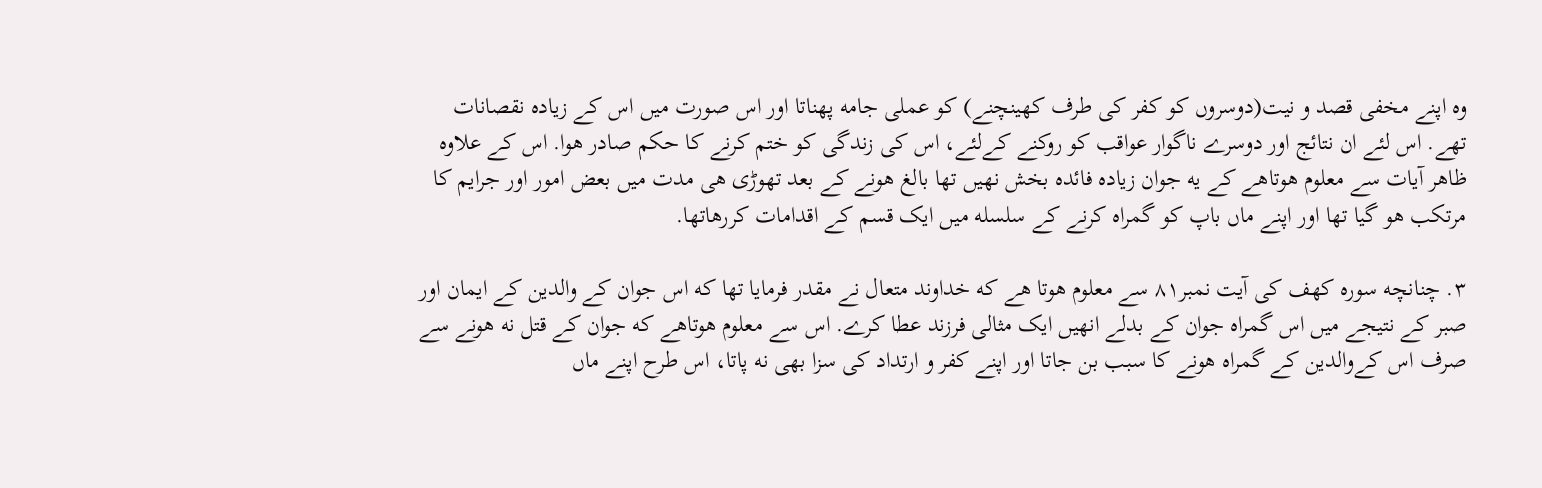وه اپنے مخفی قصد و نیت(دوسروں کو کفر کی طرف کھینچنے) کو عملی جامه پهناتا اور اس صورت میں اس کے زیاده نقصانات تھے. اس لئے ان نتائج اور دوسرے ناگوار عواقب کو روکنے کےلئے، اس کی زندگی کو ختم کرنے کا حکم صادر هوا. اس کے علاوه ظاهر آیات سے معلوم هوتاهے کے یه جوان زیاده فائده بخش نهیں تھا بالغ هونے کے بعد تھوڑی هی مدت میں بعض امور اور جرایم کا مرتکب هو گیا تھا اور اپنے ماں باپ کو گمراه کرنے کے سلسله میں ایک قسم کے اقدامات کررهاتھا.

٣. چنانچه سوره کهف کی آیت نمبر٨١ سے معلوم هوتا هے که خداوند متعال نے مقدر فرمایا تھا که اس جوان کے والدین کے ایمان اور صبر کے نتیجے میں اس گمراه جوان کے بدلے انھیں ایک مثالی فرزند عطا کرے. اس سے معلوم هوتاهے که جوان کے قتل نه هونے سے صرف اس کےوالدین کے گمراه هونے کا سبب بن جاتا اور اپنے کفر و ارتداد کی سزا بھی نه پاتا، اس طرح اپنے ماں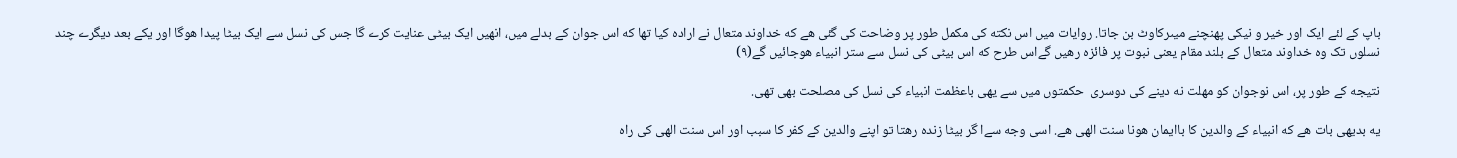باپ کے لئے ایک اور خیر و نیکی پهنچنے میںرکاوٹ بن جاتا. روایات میں اس نکته کی مکمل طور پر وضاحت کی گئی هے که خداوند متعال نے اراده کیا تھا که اس جوان کے بدلے میں، انھیں ایک بیٹی عنایت کرے گا جس کی نسل سے ایک بیٹا پیدا هوگا اور یکے بعد دیگرے چند نسلوں تک وه خداوند متعال کے بلند مقام یعنی نبوت پر فائزه رھیں گےاس طرح که اس بیٹی کی نسل سے ستر انبیاء هوجائیں گے(٩)

نتیجه کے طور پر، اس نوجوان کو مهلت نه دینے کی دوسری  حکمتوں میں سے یهی باعظمت انبیاء کی نسل کی مصلحت بھی تھی.

یه بدیهی بات هے که انبیاء کے والدین کا باایمان هونا سنت الهی هے. اسی وجه سےا گر بیٹا زنده رهتا تو اپنے والدین کے کفر کا سبب اور اس سنت الهی کی راه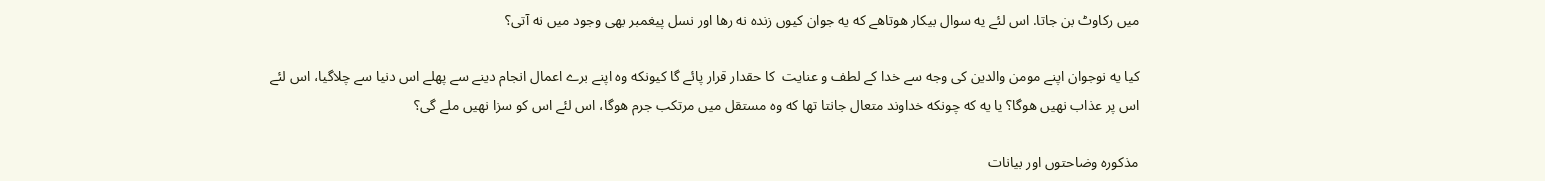میں رکاوٹ بن جاتا. اس لئے یه سوال بیکار هوتاهے که یه جوان کیوں زنده نه رها اور نسل پیغمبر بھی وجود میں نه آتی؟

کیا یه نوجوان اپنے مومن والدین کی وجه سے خدا کے لطف و عنایت  کا حقدار قرار پائے گا کیونکه وه اپنے برے اعمال انجام دینے سے پهلے اس دنیا سے چلاگیا، اس لئے اس پر عذاب نهیں هوگا؟ یا یه که چونکه خداوند متعال جانتا تھا که وه مستقل میں مرتکب جرم هوگا، اس لئے اس کو سزا نهیں ملے گی؟

مذکوره وضاحتوں اور بیانات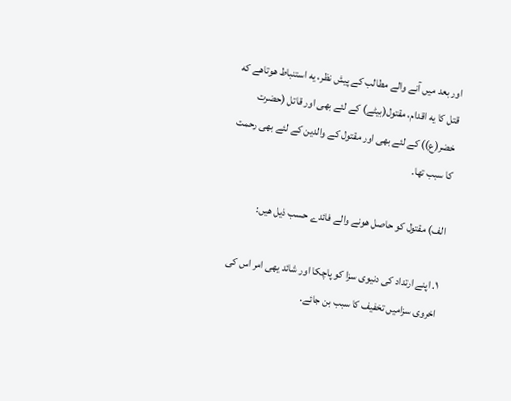اور بعد میں آنے والے مطالب کے پیش نظر، یه استنباط هوتاهے که قتل کا یه اقدام، مقتول(بیٹے) کے لئے بھی اور قاتل (حضرت خضر(ع)) کے لئے بھی اور مقتول کے والدین کے لئے بھی رحمت کا سبب تھا.

الف) مقتول کو حاصل هونے والے فائدے حسب ذیل هیں:

١. اپنے ارتداد کی دنیوی سزا کو پاچکا اور شائد یهی امر اس کی اخروی سزامیں تخفیف کا سبب بن جائے.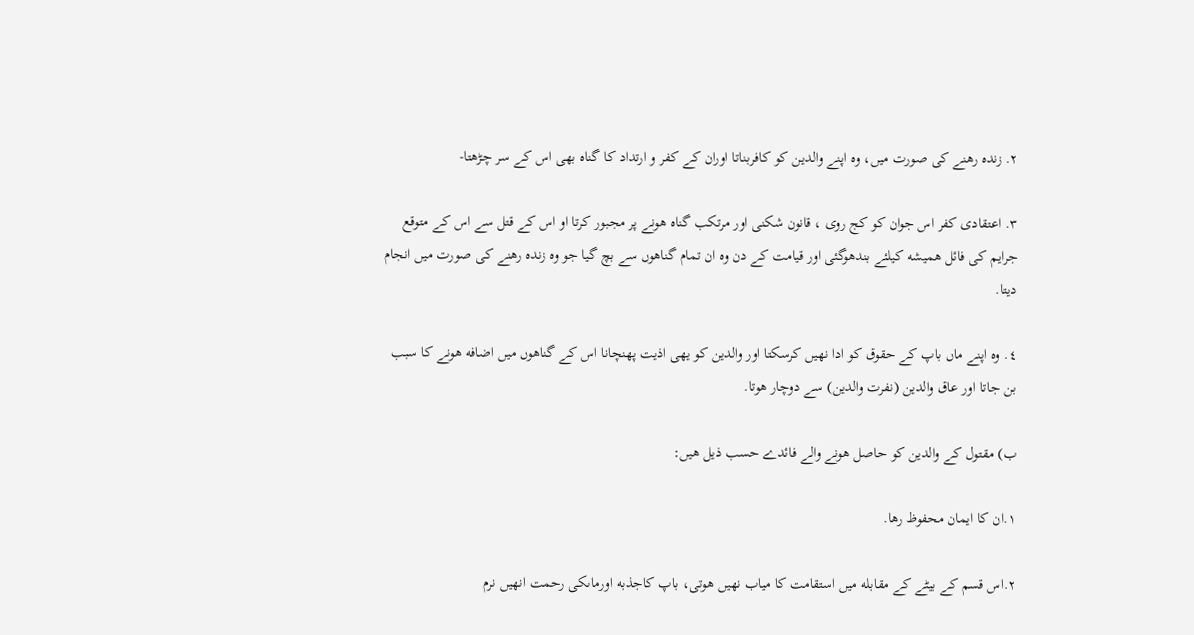٢. زنده رهنے کی صورت میں، وه اپنے والدین کو کافربناتا اوران کے کفر و ارتداد کا گناه بهی اس کے سر چڑھتا-

٣. اعتقادی کفر اس جوان کو کج روی ، قانون شکنی اور مرتکب گناه هونے پر مجبور کرتا او اس کے قتل سے اس کے متوقع جرایم کی فائل همیشه کیلئے بندهوگئی اور قیامت کے دن وه ان تمام گناهوں سے بچ گیا جو وه زنده رهنے کی صورت میں انجام دیتا.

٤. وه اپنے ماں باپ کے حقوق کو ادا نهیں کرسکتا اور والدین کو یهی اذیت پهنچانا اس کے گناهوں میں اضافه هونے کا سبب بن جاتا اور عاق والدین (نفرت والدین) سے دوچار هوتا.

ب) مقتول کے والدین کو حاصل هونے والے فائدے حسب ذیل هیں:

١.ان کا ایمان محفوظ رها.

٢.اس قسم کے بیٹے کے مقابله میں استقامت کا میاب نهیں هوتی، باپ کاجذبه اورماںکی رحمت انھیں نرم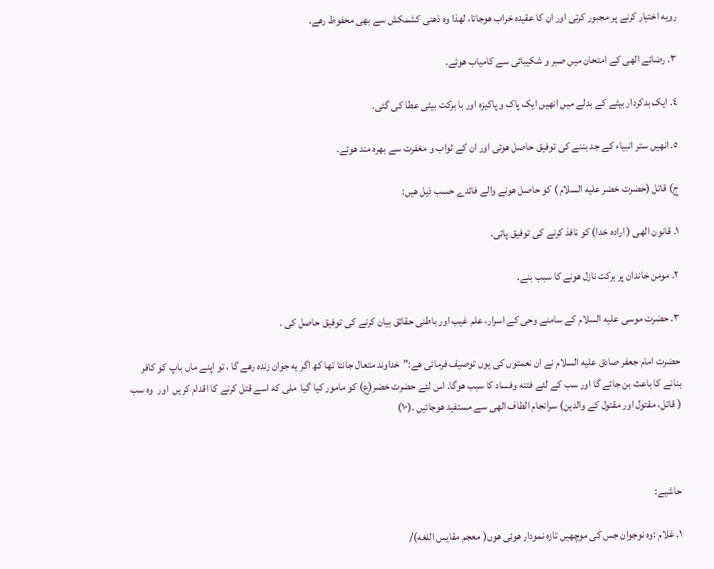رویه اختیار کرنے پر مجبور کرتی اور ان کا عقیده خراب هوجاتا، لهذا وه ذهنی کشمکش سے بھی محفوظ رهے.

٣. رضائے الهی کے امتحان میں صبر و شکیبائی سے کامیاب هوئے.

٤. ایک بدکردار بیٹے کے بدلے میں انھیں ایک پاک و پاکیزه اور با برکت بیٹی عطا کی گئی.

٥. انهیں ستر انبیاء کے جد بننے کی توفیق حاصل هوئی اور ان کے ثواب و مغفرت سے بهره مند هوئے.

ج) قاتل (حضرت خضر علیه السلام ) کو حاصل هونے والے فائدے حسب ذیل هیں:

١. قانون الهی ( اراده خدا) کو نافذ کرنے کی توفیق پائی.

٢. مومن خاندان پر برکت نازل هونے کا سبب بنے.

٣. حضرت موسی علیه السلام کے سامنے وحی کے اسرار، علم غیب اور باطنی حقائق بیان کرنے کی توفیق حاصل کی .

حضرت امام جعفر صادق علیه السلام نے ان نعمتوں کی یوں توصیف فرمائی هے:”خداوند متعال جانتا تھا کھ اگر یه جوان زنده رهے گا ، تو اپنے ماں باپ کو کافر بنانے کا باعث بن جائے گا اور سب کے لئے فتنه وفساد کا سبب ھوگا. اس لئے حضرت خضر(ع) کو مامور کیا گیا  ملی که اسے قتل کرنے کا اقدام کریں  اور  وه سب ( قاتل، مقتول اور مقتول کے والدین) سرانجام الطاف الهی سے مستفید هوجائیں .(١٠)



حاشیے:

١. غلام :وه نوجوان جس کی موچھیں تازه نمودار هوئی هوں( معجم مقایس اللغه)/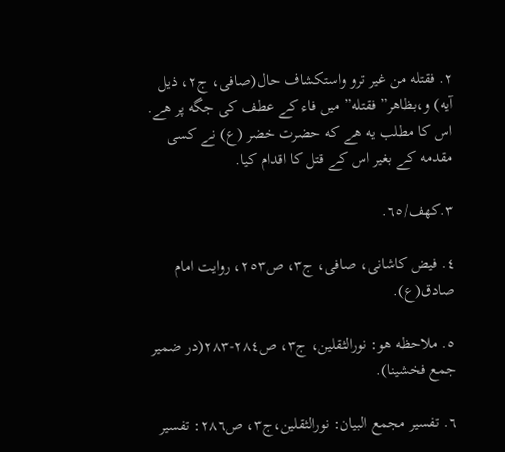٢. فقتله من غیر ترو واستکشاف حال(صافی، ج٢، ذیل آیه) و،بظاهر” فقتله” میں فاء کے عطف کی جگه پر هے. اس کا مطلب یه هے که حضرت خضر (ع) نے کسی مقدمه کے بغیر اس کے قتل کا اقدام کیا.

٣.کهف/٦٥.

٤. فیض کاشانی، صافی، ج٣، ص٢٥٣، روایت امام صادق(ع).

٥. ملاحظه هو: نورالثقلین، ج٣، ص٢٨٤-٢٨٣(در ضمیر جمع فخشینا).

٦. تفسیر مجمع البیان: نورالثقلین،ج٣، ص٢٨٦: تفسیر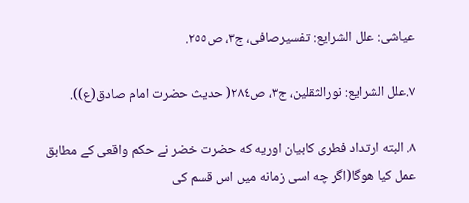عیاشی: علل الشرایع: تفسیرصافی، ج٣، ص٢٥٥.

٧.علل الشرایع: نورالثقلین، ج٣، ص٢٨٤( حدیث حضرت امام صادق(ع)).

٨. البته ارتداد فطری کابیان اوریه که حضرت خضر نے حکم واقعی کے مطابق عمل کیا هوگا(اگر چه اسی زمانه میں اس قسم کی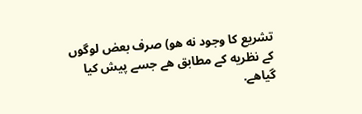تشریع کا وجود نه هو) صرف بعض لوگوں کے نظریه کے مطابق هے جسے پیش کیا گیاهے.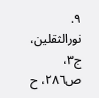٩. نورالثقلین، ج٣، ص٢٨٦، ح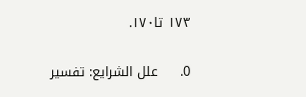١٧٣ تا١٧٠.

0.     علل الشرایع: تفسیر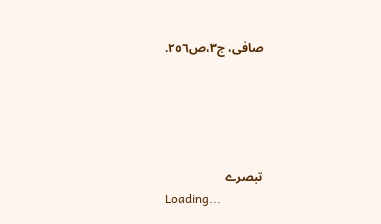صافی، ج٣،ص٢٥٦.





تبصرے
Loading...